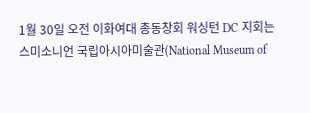1월 30일 오전 이화여대 총동창회 워싱턴 DC 지회는 스미소니언 국립아시아미술관(National Museum of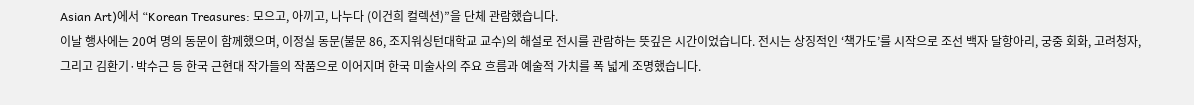Asian Art)에서 “Korean Treasures: 모으고, 아끼고, 나누다 (이건희 컬렉션)”을 단체 관람했습니다.
이날 행사에는 20여 명의 동문이 함께했으며, 이정실 동문(불문 86, 조지워싱턴대학교 교수)의 해설로 전시를 관람하는 뜻깊은 시간이었습니다. 전시는 상징적인 ‘책가도’를 시작으로 조선 백자 달항아리, 궁중 회화, 고려청자, 그리고 김환기·박수근 등 한국 근현대 작가들의 작품으로 이어지며 한국 미술사의 주요 흐름과 예술적 가치를 폭 넓게 조명했습니다.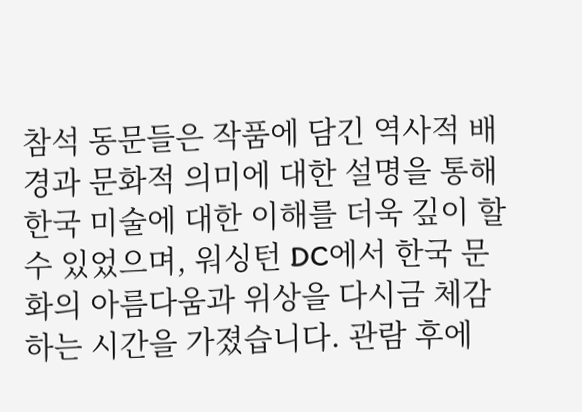참석 동문들은 작품에 담긴 역사적 배경과 문화적 의미에 대한 설명을 통해 한국 미술에 대한 이해를 더욱 깊이 할 수 있었으며, 워싱턴 DC에서 한국 문화의 아름다움과 위상을 다시금 체감하는 시간을 가졌습니다. 관람 후에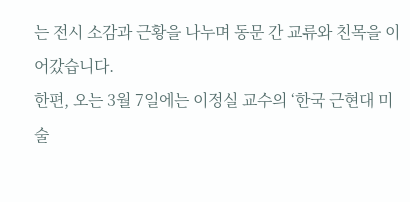는 전시 소감과 근황을 나누며 동문 간 교류와 친목을 이어갔습니다.
한편, 오는 3월 7일에는 이정실 교수의 ‘한국 근현대 미술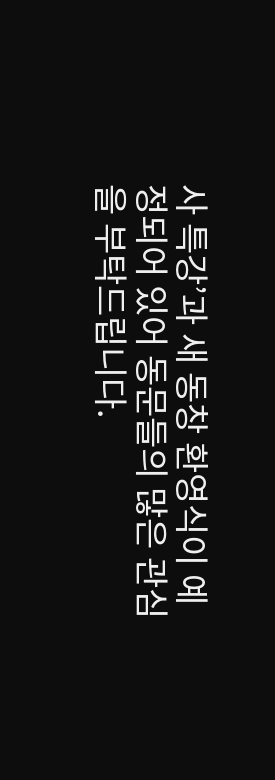사 특강’과 새 동창 환영식이 예정되어 있어 동문들의 많은 관심을 부탁드립니다.